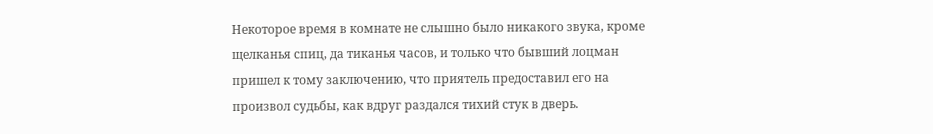Некоторое время в комнате не слышно было никакого звука, кроме щелканья спиц, да тиканья часов, и только что бывший лоцман пришел к тому заключению, что приятель предоставил его на произвол судьбы, как вдруг раздался тихий стук в дверь.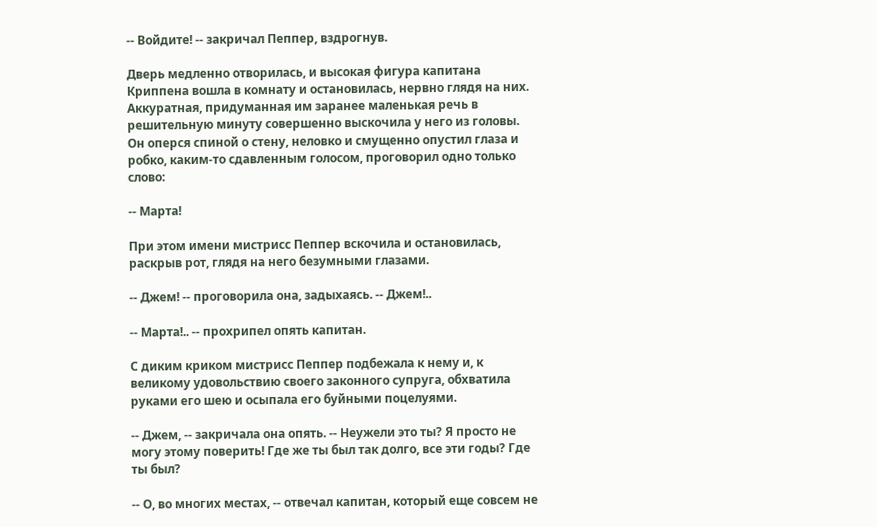-- Войдите! -- закричал Пеппер, вздрогнув.

Дверь медленно отворилась, и высокая фигура капитана Криппена вошла в комнату и остановилась, нервно глядя на них. Аккуратная, придуманная им заранее маленькая речь в решительную минуту совершенно выскочила у него из головы. Он оперся спиной о стену, неловко и смущенно опустил глаза и робко, каким-то сдавленным голосом, проговорил одно только слово:

-- Марта!

При этом имени мистрисс Пеппер вскочила и остановилась, раскрыв рот, глядя на него безумными глазами.

-- Джем! -- проговорила она, задыхаясь. -- Джем!..

-- Марта!.. -- прохрипел опять капитан.

С диким криком мистрисс Пеппер подбежала к нему и, к великому удовольствию своего законного супруга, обхватила руками его шею и осыпала его буйными поцелуями.

-- Джем, -- закричала она опять. -- Неужели это ты? Я просто не могу этому поверить! Где же ты был так долго, все эти годы? Где ты был?

-- О, во многих местах, -- отвечал капитан, который еще совсем не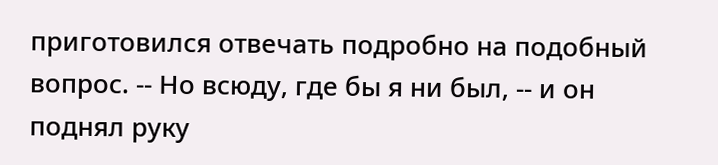приготовился отвечать подробно на подобный вопрос. -- Но всюду, где бы я ни был, -- и он поднял руку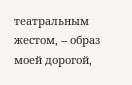театральным жестом, -- образ моей дорогой,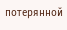потерянной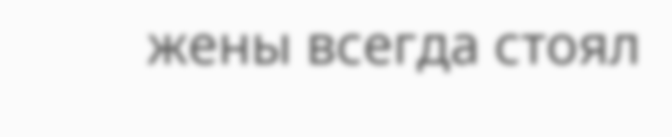жены всегда стоял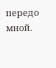передо мной.